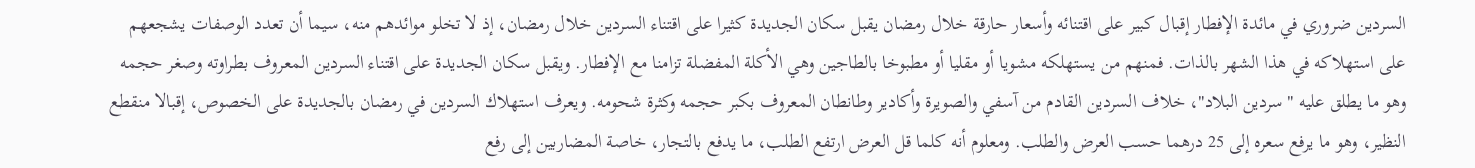السردين ضروري في مائدة الإفطار إقبال كبير على اقتنائه وأسعار حارقة خلال رمضان يقبل سكان الجديدة كثيرا على اقتناء السردين خلال رمضان، إذ لا تخلو موائدهم منه، سيما أن تعدد الوصفات يشجعهم على استهلاكه في هذا الشهر بالذات. فمنهم من يستهلكه مشويا أو مقليا أو مطبوخا بالطاجين وهي الأكلة المفضلة تزامنا مع الإفطار. ويقبل سكان الجديدة على اقتناء السردين المعروف بطراوته وصغر حجمه وهو ما يطلق عليه "سردين البلاد"، خلاف السردين القادم من آسفي والصويرة وأكادير وطانطان المعروف بكبر حجمه وكثرة شحومه. ويعرف استهلاك السردين في رمضان بالجديدة على الخصوص، إقبالا منقطع النظير، وهو ما يرفع سعره إلى 25 درهما حسب العرض والطلب. ومعلوم أنه كلما قل العرض ارتفع الطلب، ما يدفع بالتجار، خاصة المضاربين إلى رفع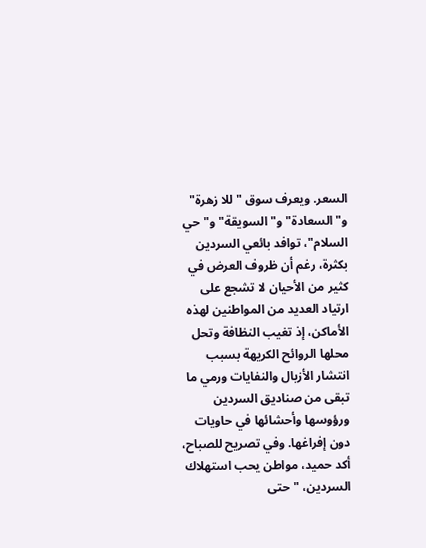السعر. ويعرف سوق "للا زهرة" و"السعادة" و"السويقة" و"حي السلام"، توافد بائعي السردين بكثرة، رغم أن ظروف العرض في كثير من الأحيان لا تشجع على ارتياد العديد من المواطنين لهذه الأماكن، إذ تغيب النظافة وتحل محلها الروائح الكريهة بسبب انتشار الأزبال والنفايات ورمي ما تبقى من صناديق السردين ورؤوسها وأحشائها في حاويات دون إفراغها. وفي تصريح للصباح، أكد حميد، مواطن يحب استهلاك السردين، "حتى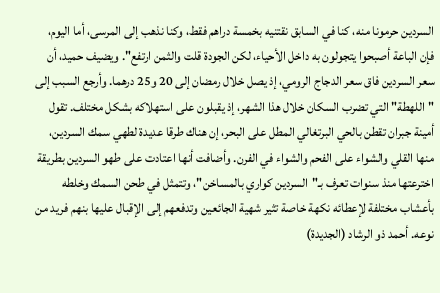السردين حرمونا منه، كنا في السابق نقتنيه بخمسة دراهم فقط، وكنا نذهب إلى المرسى، أما اليوم، فإن الباعة أصبحوا يتجولون به داخل الأحياء، لكن الجودة قلت والثمن ارتفع". ويضيف حميد، أن سعر السردين فاق سعر الدجاج الرومي، إذ يصل خلال رمضان إلى 20 و25 درهما. وأرجع السبب إلى "اللهطة" التي تضرب السكان خلال هذا الشهر، إذ يقبلون على استهلاكه بشكل مختلف. تقول أمينة جبران تقطن بالحي البرتغالي المطل على البحر، إن هناك طرقا عديدة لطهي سمك السردين، منها القلي والشواء على الفحم والشواء في الفرن. وأضافت أنها اعتادت على طهو السردين بطريقة اخترعتها منذ سنوات تعرف بـ"السردين كواري بالمساخن"، وتتمثل في طحن السمك وخلطه بأعشاب مختلفة لإعطائه نكهة خاصة تثير شهية الجائعين وتدفعهم إلى الإقبال عليها بنهم فريد من نوعه. أحمد ذو الرشاد (الجديدة)